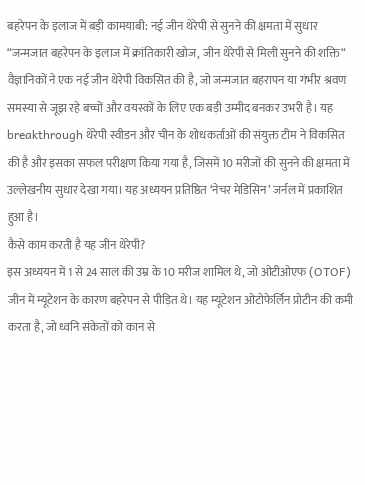बहरेपन के इलाज में बड़ी कामयाबी: नई जीन थेरेपी से सुनने की क्षमता में सुधार
“जन्मजात बहरेपन के इलाज में क्रांतिकारी खोज, जीन थेरेपी से मिली सुनने की शक्ति“
वैज्ञानिकों ने एक नई जीन थेरेपी विकसित की है, जो जन्मजात बहरापन या गंभीर श्रवण समस्या से जूझ रहे बच्चों और वयस्कों के लिए एक बड़ी उम्मीद बनकर उभरी है। यह breakthrough थेरेपी स्वीडन और चीन के शोधकर्ताओं की संयुक्त टीम ने विकसित की है और इसका सफल परीक्षण किया गया है, जिसमें 10 मरीजों की सुनने की क्षमता में उल्लेखनीय सुधार देखा गया। यह अध्ययन प्रतिष्ठित ‘नेचर मेडिसिन’ जर्नल में प्रकाशित हुआ है।
कैसे काम करती है यह जीन थेरेपी?
इस अध्ययन में 1 से 24 साल की उम्र के 10 मरीज शामिल थे, जो ओटीओएफ (OTOF) जीन में म्यूटेशन के कारण बहरेपन से पीड़ित थे। यह म्यूटेशन ओटोफेर्लिन प्रोटीन की कमी करता है, जो ध्वनि संकेतों को कान से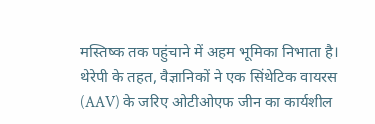मस्तिष्क तक पहुंचाने में अहम भूमिका निभाता है।
थेरेपी के तहत, वैज्ञानिकों ने एक सिंथेटिक वायरस (AAV) के जरिए ओटीओएफ जीन का कार्यशील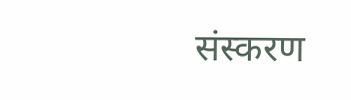संस्करण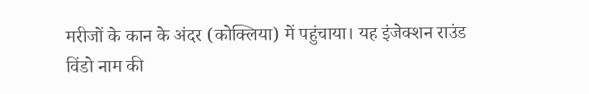मरीजों के कान के अंदर (कोक्लिया) में पहुंचाया। यह इंजेक्शन राउंड विंडो नाम की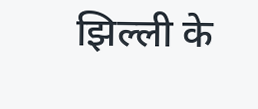झिल्ली के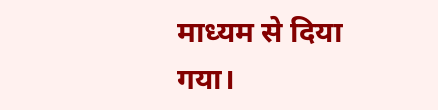माध्यम से दिया गया।